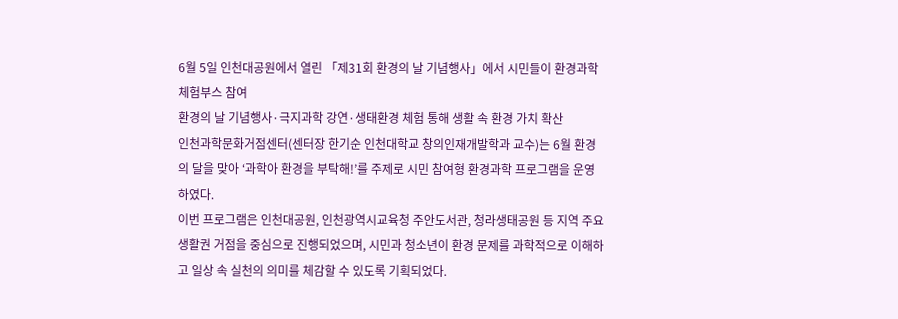6월 5일 인천대공원에서 열린 「제31회 환경의 날 기념행사」에서 시민들이 환경과학 체험부스 참여
환경의 날 기념행사·극지과학 강연·생태환경 체험 통해 생활 속 환경 가치 확산
인천과학문화거점센터(센터장 한기순 인천대학교 창의인재개발학과 교수)는 6월 환경의 달을 맞아 ‘과학아 환경을 부탁해!’를 주제로 시민 참여형 환경과학 프로그램을 운영하였다.
이번 프로그램은 인천대공원, 인천광역시교육청 주안도서관, 청라생태공원 등 지역 주요 생활권 거점을 중심으로 진행되었으며, 시민과 청소년이 환경 문제를 과학적으로 이해하고 일상 속 실천의 의미를 체감할 수 있도록 기획되었다.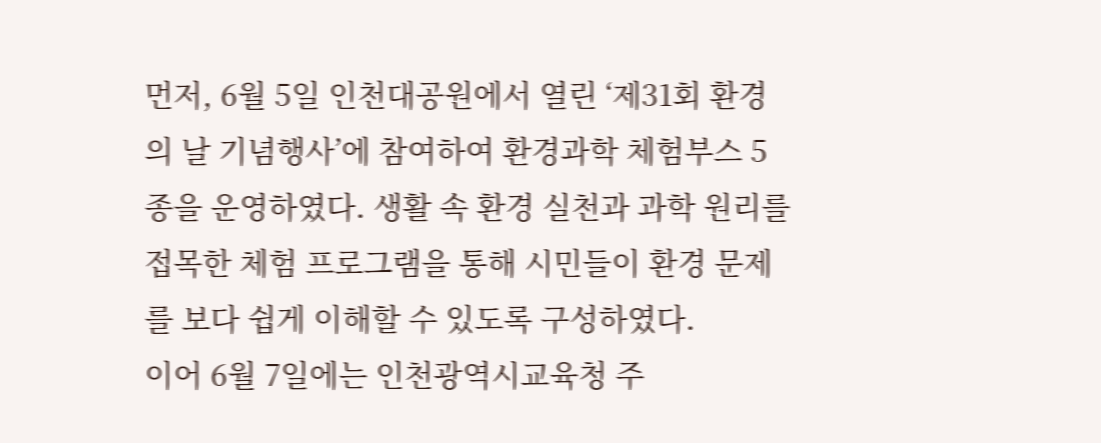먼저, 6월 5일 인천대공원에서 열린 ‘제31회 환경의 날 기념행사’에 참여하여 환경과학 체험부스 5종을 운영하였다. 생활 속 환경 실천과 과학 원리를 접목한 체험 프로그램을 통해 시민들이 환경 문제를 보다 쉽게 이해할 수 있도록 구성하였다.
이어 6월 7일에는 인천광역시교육청 주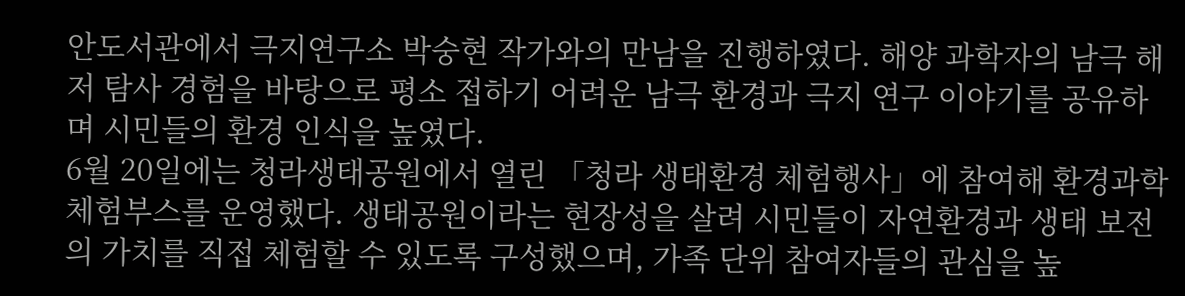안도서관에서 극지연구소 박숭현 작가와의 만남을 진행하였다. 해양 과학자의 남극 해저 탐사 경험을 바탕으로 평소 접하기 어려운 남극 환경과 극지 연구 이야기를 공유하며 시민들의 환경 인식을 높였다.
6월 20일에는 청라생태공원에서 열린 「청라 생태환경 체험행사」에 참여해 환경과학 체험부스를 운영했다. 생태공원이라는 현장성을 살려 시민들이 자연환경과 생태 보전의 가치를 직접 체험할 수 있도록 구성했으며, 가족 단위 참여자들의 관심을 높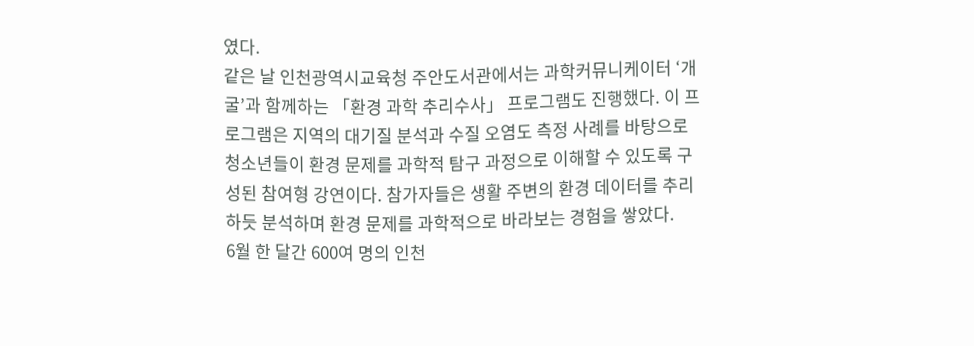였다.
같은 날 인천광역시교육청 주안도서관에서는 과학커뮤니케이터 ‘개굴’과 함께하는 「환경 과학 추리수사」 프로그램도 진행했다. 이 프로그램은 지역의 대기질 분석과 수질 오염도 측정 사례를 바탕으로 청소년들이 환경 문제를 과학적 탐구 과정으로 이해할 수 있도록 구성된 참여형 강연이다. 참가자들은 생활 주변의 환경 데이터를 추리하듯 분석하며 환경 문제를 과학적으로 바라보는 경험을 쌓았다.
6월 한 달간 600여 명의 인천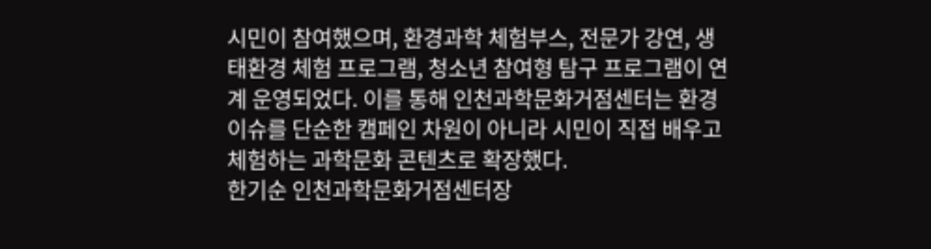시민이 참여했으며, 환경과학 체험부스, 전문가 강연, 생태환경 체험 프로그램, 청소년 참여형 탐구 프로그램이 연계 운영되었다. 이를 통해 인천과학문화거점센터는 환경 이슈를 단순한 캠페인 차원이 아니라 시민이 직접 배우고 체험하는 과학문화 콘텐츠로 확장했다.
한기순 인천과학문화거점센터장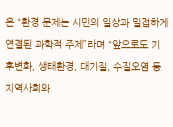은 “환경 문제는 시민의 일상과 밀접하게 연결된 과학적 주제”라며 “앞으로도 기후변화, 생태환경, 대기질, 수질오염 등 지역사회와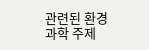관련된 환경과학 주제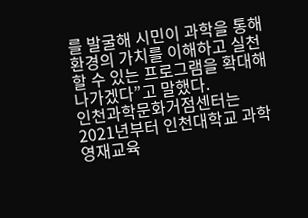를 발굴해 시민이 과학을 통해 환경의 가치를 이해하고 실천할 수 있는 프로그램을 확대해 나가겠다”고 말했다.
인천과학문화거점센터는 2021년부터 인천대학교 과학영재교육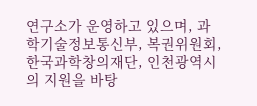연구소가 운영하고 있으며, 과학기술정보통신부, 복권위원회, 한국과학창의재단, 인천광역시의 지원을 바탕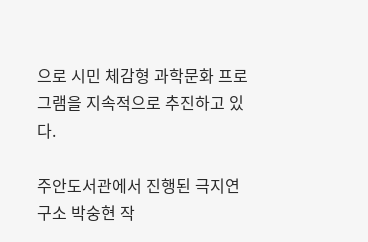으로 시민 체감형 과학문화 프로그램을 지속적으로 추진하고 있다.

주안도서관에서 진행된 극지연구소 박숭현 작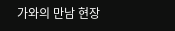가와의 만남 현장